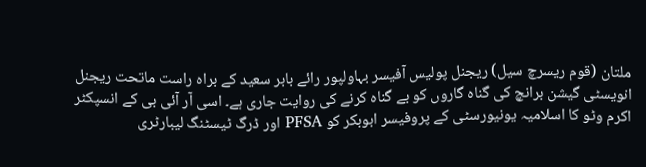ملتان (قوم ریسرچ سیل) ریجنل پولیس آفیسر بہاولپور رائے بابر سعید کے براہ راست ماتحت ریجنل انویسٹی گیشن برانچ کی گناہ گاروں کو بے گناہ کرنے کی روایت جاری ہے۔ اسی آر آئی بی کے انسپکٹر اکرم وٹو کا اسلامیہ یونیورسٹی کے پروفیسر ابوبکر کو PFSA اور ڈرگ ٹیسٹنگ لیبارٹری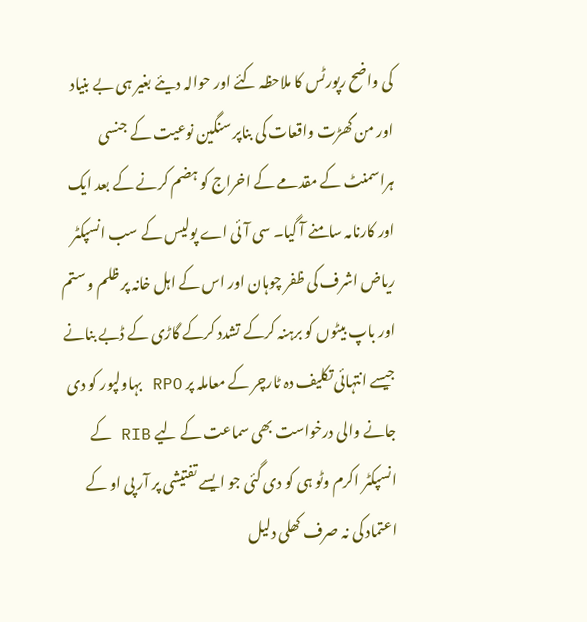کی واضح رپورٹس کا ملاحظہ کئے اور حوالہ دیئے بغیر ہی بے بنیاد اور من گھڑت واقعات کی بناپر سنگین نوعیت کے جنسی ہراسمنٹ کے مقدمے کے اخراج کو ہضم کرنے کے بعد ایک اور کارنامہ سامنے آ گیا۔ سی آئی اے پولیس کے سب انسپکٹر ریاض اشرف کی ظفر چوہان اور اس کے اہل خانہ پر ظلم و ستم اور باپ بیٹوں کو برہنہ کرکے تشدد کرکے گاڑی کے ڈبے بنانے جیسے انتہائی تکلیف دہ ٹارچر کے معاملہ پر RPO بہاولپور کو دی جانے والی درخواست بھی سماعت کے لیے RIB کے انسپکٹر اکرم وٹو ہی کو دی گئی جو ایسے تفتیشی پر آر پی او کے اعتماد کی نہ صرف کھلی دلیل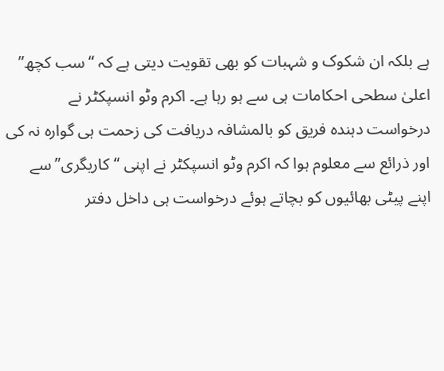ہے بلکہ ان شکوک و شہبات کو بھی تقویت دیتی ہے کہ “سب کچھ” اعلیٰ سطحی احکامات ہی سے ہو رہا ہے۔ اکرم وٹو انسپکٹر نے درخواست دہندہ فریق کو بالمشافہ دریافت کی زحمت ہی گوارہ نہ کی اور ذرائع سے معلوم ہوا کہ اکرم وٹو انسپکٹر نے اپنی “کاریگری” سے اپنے پیٹی بھائیوں کو بچاتے ہوئے درخواست ہی داخل دفتر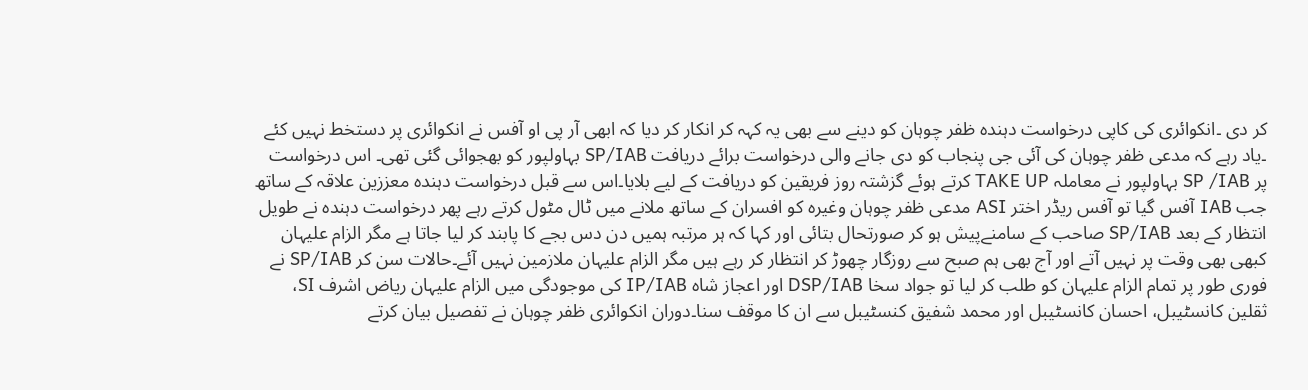کر دی ۔انکوائری کی کاپی درخواست دہندہ ظفر چوہان کو دینے سے بھی یہ کہہ کر انکار کر دیا کہ ابھی آر پی او آفس نے انکوائری پر دستخط نہیں کئے ۔یاد رہے کہ مدعی ظفر چوہان کی آئی جی پنجاب کو دی جانے والی درخواست برائے دریافت SP/IAB بہاولپور کو بھجوائی گئی تھی۔ اس درخواست پر SP /IAB بہاولپور نے معاملہ TAKE UP کرتے ہوئے گزشتہ روز فریقین کو دریافت کے لیے بلایا۔اس سے قبل درخواست دہندہ معززین علاقہ کے ساتھ جب IAB آفس گیا تو آفس ریڈر اختر ASI مدعی ظفر چوہان وغیرہ کو افسران کے ساتھ ملانے میں ٹال مٹول کرتے رہے پھر درخواست دہندہ نے طویل انتظار کے بعد SP/IAB صاحب کے سامنےپیش ہو کر صورتحال بتائی اور کہا کہ ہر مرتبہ ہمیں دن دس بجے کا پابند کر لیا جاتا ہے مگر الزام علیہان کبھی بھی وقت پر نہیں آتے اور آج بھی ہم صبح سے روزگار چھوڑ کر انتظار کر رہے ہیں مگر الزام علیہان ملازمین نہیں آئے۔حالات سن کر SP/IAB نے فوری طور پر تمام الزام علیہان کو طلب کر لیا تو جواد سخا DSP/IAB اور اعجاز شاہ IP/IAB کی موجودگی میں الزام علیہان ریاض اشرف SI، ثقلین کانسٹیبل، احسان کانسٹیبل اور محمد شفیق کنسٹیبل سے ان کا موقف سنا۔دوران انکوائری ظفر چوہان نے تفصیل بیان کرتے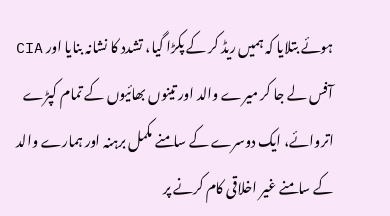ہوئے بتلایا کہ ہمیں ریڈ کر کے پکڑا گیا، تشدد کا نشانہ بنایا اور CIA آفس لے جا کر میرے والد اور تینوں بھائیوں کے تمام کپڑے اتروائے، ایک دوسرے کے سامنے مکمل برہنہ اور ہمارے والد کے سامنے غیر اخلاقی کام کرنے پر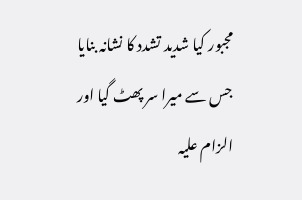مجبور کیا شدید تشدد کا نشانہ بنایا جس سے میرا سر پھٹ گیا اور الزام علیہ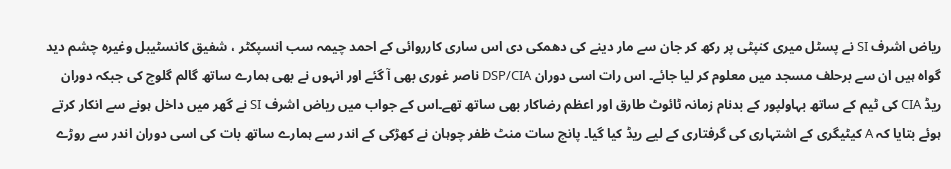ریاض اشرف SI نے پسٹل میری کنپٹی پر رکھ کر جان سے مار دینے کی دھمکی دی اس ساری کارروائی کے احمد چیمہ سب انسپکٹر ، شفیق کانسٹیبل وغیرہ چشم دید گواہ ہیں ان سے برحلف مسجد میں معلوم کر لیا جائے۔ اس رات اسی دوران DSP/CIA ناصر غوری بھی آ گئے اور انہوں نے بھی ہمارے ساتھ گالم گلوچ کی جبکہ دوران ریڈ CIA کی ٹیم کے ساتھ بہاولپور کے بدنام زمانہ ٹائوٹ طارق اور اعظم رضاکار بھی ساتھ تھے۔اس کے جواب میں ریاض اشرف SI نے گھر میں داخل ہونے سے انکار کرتے ہوئے بتایا کہ A کیٹیگری کے اشتہاری کی گرفتاری کے لیے ریڈ کیا گیا۔ پانچ سات منٹ ظفر چوہان نے کھڑکی کے اندر سے ہمارے ساتھ بات کی اسی دوران اندر سے روڑے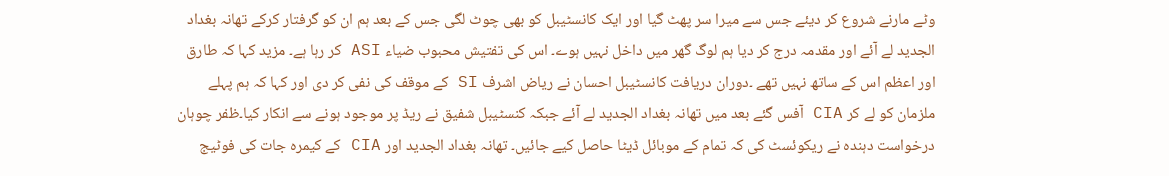وٹے مارنے شروع کر دیئے جس سے میرا سر پھٹ گیا اور ایک کانسٹیبل کو بھی چوٹ لگی جس کے بعد ہم ان کو گرفتار کرکے تھانہ بغداد الجدید لے آئے اور مقدمہ درج کر دیا ہم لوگ گھر میں داخل نہیں ہوے۔ اس کی تفتیش محبوب ضیاء ASI کر رہا ہے۔ مزید کہا کہ طارق اور اعظم اس کے ساتھ نہیں تھے ۔دوران دریافت کانسٹیبل احسان نے ریاض اشرف SI کے موقف کی نفی کر دی اور کہا کہ ہم پہلے ملزمان کو لے کر CIA آفس گئے بعد میں تھانہ بغداد الجدید لے آئے جبکہ کنسٹیبل شفیق نے ریڈ پر موجود ہونے سے انکار کیا۔ظفر چوہان درخواست دہندہ نے ریکوئسٹ کی کہ تمام کے موبائل ڈیٹا حاصل کیے جائیں۔ تھانہ بغداد الجدید اور CIA کے کیمرہ جات کی فوٹیج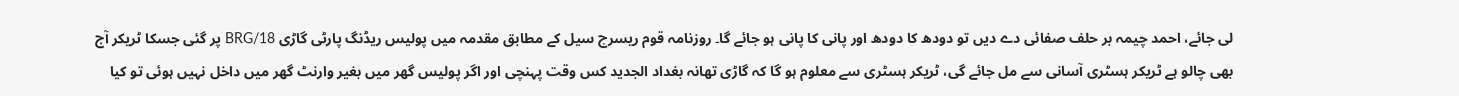لی جائے، احمد چیمہ بر حلف صفائی دے دیں تو دودھ کا دودھ اور پانی کا پانی ہو جائے گا۔ روزنامہ قوم ریسرچ سیل کے مطابق مقدمہ میں پولیس ریڈنگ پارٹی گاڑی BRG/18 پر گئی جسکا ٹریکر آج بھی چالو ہے ٹریکر ہسٹری آسانی سے مل جائے گی، ٹریکر ہسٹری سے معلوم ہو گا کہ گاڑی تھانہ بغداد الجدید کس وقت پہنچی اور اگر پولیس گھر میں بغیر وارنٹ گھر میں داخل نہیں ہوئی تو کیا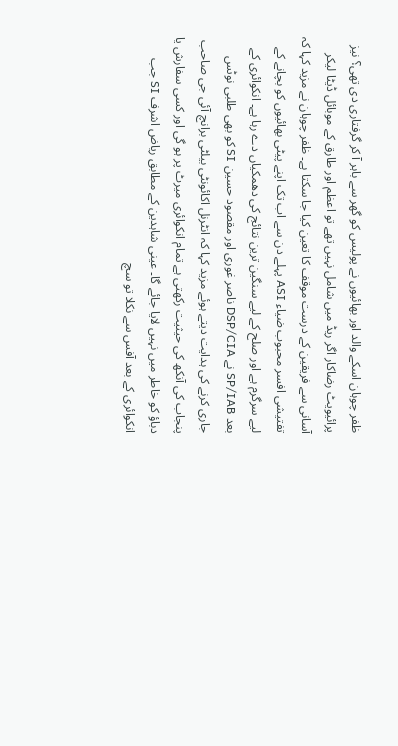ظفر چوہان اسکے والد اور بھائیوں نے پولیس کو گھر سے باہر آ کر گرفتاری دی تھی؟ نیز پرائیویٹ رضاکار اگر ریڈ میں شامل نہیں تھے تو اعظم اور طارق کے موبائل ڈیٹا لیکر آسانی سے فریقین کے درست موقف کا تعین کیا جا سکتا ہے۔ ظفر چوہان نے مزید کہا کہ تفتیشی افسر محبوب ضیاء ASI پہلے دن سے اب تک اپنے پیٹی بھائیوں کو بچانے کے لیے سرگرم ہے اور صلح کے لیے سنگین ترین نتائج کی دھمکیاں دے رہا ہے۔ انکوائری کے بعد SP/IAB نے DSP/CIA ناصر غوری اور مقصود حسین SI کو بھی طلبی نوٹس جاری کرنے کی ہدایت دیتے ہوئے مزید کہا کہ انٹرنل اکائونٹی بیلٹی برانچ آئی جی صاحب پنجاب کی آنکھ کی حیثیت رکھتی ہے تمام انکوائری میرٹ پر ہو گی اور کسی سفارش یا دباؤ کو خاطر میں نہیں لایا جائے گا۔ عینی شاہدین کے مطابق ریاض اشرف SI جب انکوائری کے بعد آفس سے نکلا تو سچ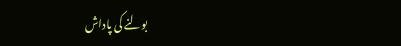بولنے کی پاداش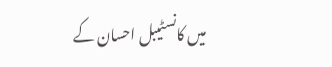میں کانسٹیبل احسان کے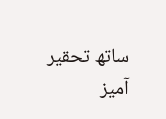ساتھ تحقیر آمیز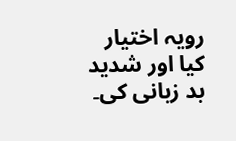رویہ اختیار کیا اور شدید بد زبانی کی۔